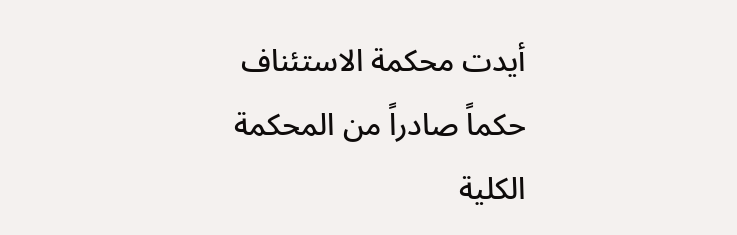أيدت محكمة الاستئناف حكماً صادراً من المحكمة الكلية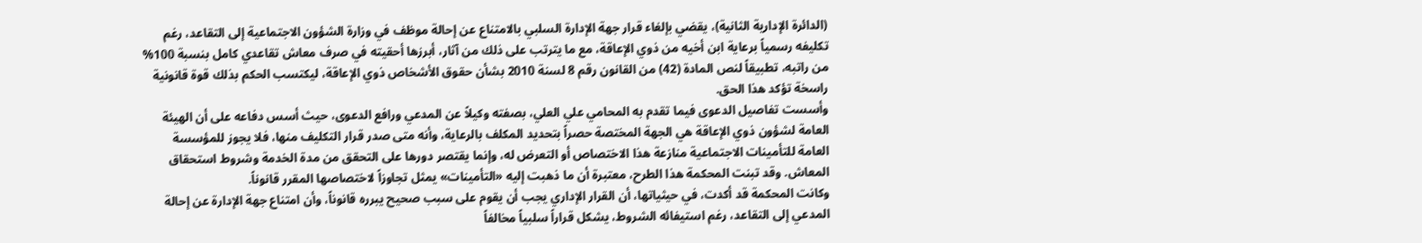(الدائرة الإدارية الثانية)، يقضي بإلغاء قرار جهة الإدارة السلبي بالامتناع عن إحالة موظف في وزارة الشؤون الاجتماعية إلى التقاعد، رغم تكليفه رسمياً برعاية ابن أخيه من ذوي الإعاقة، مع ما يترتب على ذلك من آثار، أبرزها أحقيته في صرف معاش تقاعدي كامل بنسبة 100% من راتبه، تطبيقاً لنص المادة (42) من القانون رقم 8 لسنة 2010 بشأن حقوق الأشخاص ذوي الإعاقة، ليكتسب الحكم بذلك قوة قانونية راسخة تؤكد هذا الحق.
وأسست تفاصيل الدعوى فيما تقدم به المحامي علي العلي، بصفته وكيلاً عن المدعي ورافع الدعوى، حيث أسس دفاعه على أن الهيئة العامة لشؤون ذوي الإعاقة هي الجهة المختصة حصراً بتحديد المكلف بالرعاية، وأنه متى صدر قرار التكليف منها، فلا يجوز للمؤسسة العامة للتأمينات الاجتماعية منازعة هذا الاختصاص أو التعرض له، وإنما يقتصر دورها على التحقق من مدة الخدمة وشروط استحقاق المعاش. وقد تبنت المحكمة هذا الطرح، معتبرة أن ما ذهبت إليه «التأمينات» يمثل تجاوزاً لاختصاصها المقرر قانوناً.
وكانت المحكمة قد أكدت، في حيثياتها، أن القرار الإداري يجب أن يقوم على سبب صحيح يبرره قانوناً، وأن امتناع جهة الإدارة عن إحالة المدعي إلى التقاعد، رغم استيفائه الشروط، يشكل قراراً سلبياً مخالفاً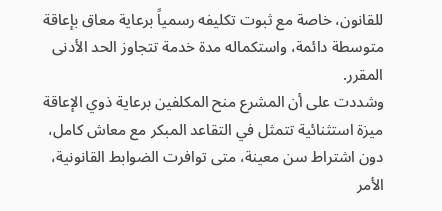للقانون، خاصة مع ثبوت تكليفه رسمياً برعاية معاق بإعاقة متوسطة دائمة، واستكماله مدة خدمة تتجاوز الحد الأدنى المقرر.
وشددت على أن المشرع منح المكلفين برعاية ذوي الإعاقة ميزة استثنائية تتمثل في التقاعد المبكر مع معاش كامل، دون اشتراط سن معينة، متى توافرت الضوابط القانونية، الأمر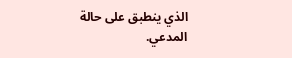الذي ينطبق على حالة المدعي.